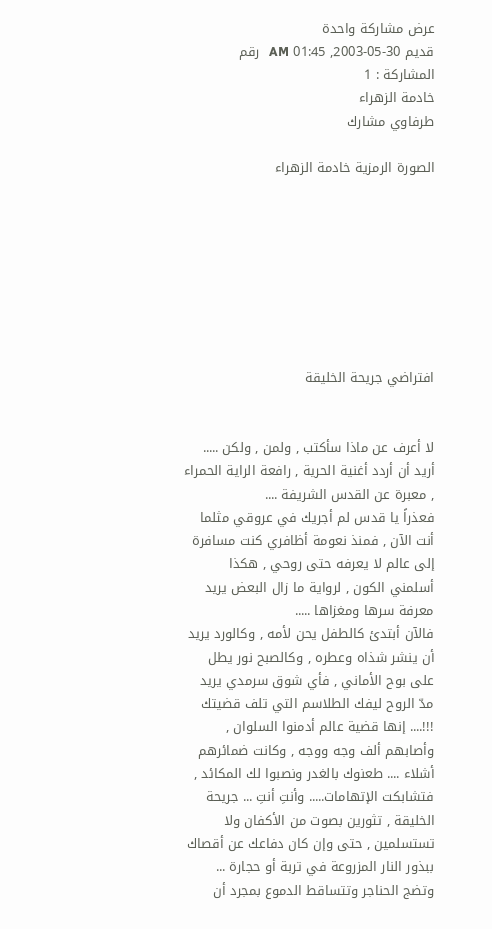عرض مشاركة واحدة
قديم 30-05-2003, 01:45 AM   رقم المشاركة : 1
خادمة الزهراء
طرفاوي مشارك

الصورة الرمزية خادمة الزهراء








افتراضي جريحة الخليقة


لا أعرف عن ماذا سأكتب , ولمن , ولكن ..... أريد أن أردد أغنية الحرية , رافعة الراية الحمراء , معبرة عن القدس الشريفة ....
فعذراً يا قدس لم أجريك في عروقي مثلما أنت الآن , فمنذ نعومة أظافري كنت مسافرة إلى عالم لا يعرفه حتى روحي , هكذا أسلمني الكون , لرواية ما زال البعض يريد معرفة سرها ومغزاها .....
فالآن أبتدئ كالطفل يحن لأمه , وكالورد يريد أن ينشر شذاه وعطره , وكالصبح نور يطل على بوح الأماني , فأي شوق سرمدي يريد مدّ الروح ليفك الطلاسم التي تلف قضيتك !!!.... إنها قضية عالم أدمنوا السلوان , وأصابهم ألف وجه ووجه , وكانت ضمائرهم أشلاء .... طعنوك بالغدر ونصبوا لك المكائد , فتشابكت الإتهامات..... وأنتِ أنتِ ... جريحة الخليقة , تثورين بصوت من الأكفان ولا تستسلمين , حتى وإن كان دفاعك عن أقصاك ببذور النار المزروعة في تربة أو حجارة ... وتضج الحناجر وتتساقط الدموع بمجرد أن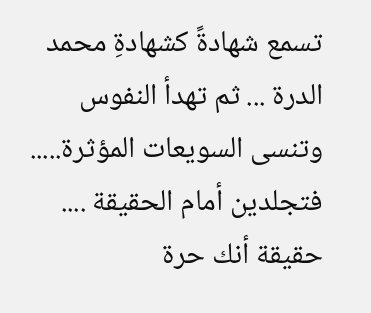تسمع شهادةً كشهادةِ محمد الدرة ... ثم تهدأ النفوس وتنسى السويعات المؤثرة.....
فتجلدين أمام الحقيقة .... حقيقة أنك حرة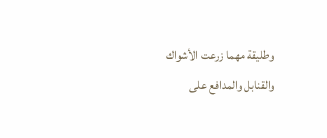وطليقة مهما زرعت الأشواك والقنابل والمدافع على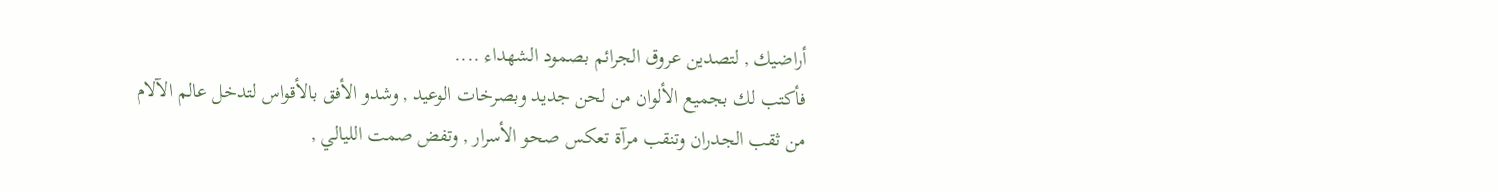أراضيك , لتصدين عروق الجرائم بصمود الشهداء ....
فأكتب لك بجميع الألوان من لحن جديد وبصرخات الوعيد , وشدو الأفق بالأقواس لتدخل عالم الآلام من ثقب الجدران وتنقب مرآة تعكس صحو الأسرار , وتفض صمت الليالي ,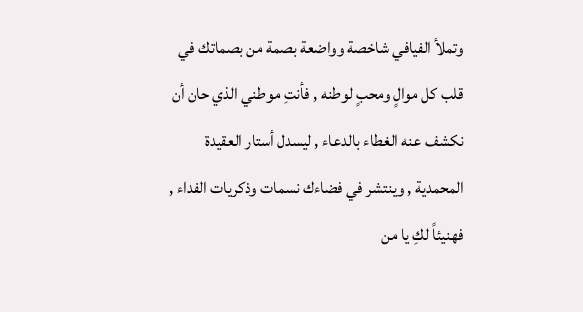وتملأ الفيافي شاخصة وواضعة بصمة من بصماتك في قلب كل موالٍ ومحبٍ لوطنه , فأنتِ موطني الذي حان أن نكشف عنه الغطاء بالدعاء , ليسدل أستار العقيدة المحمدية , وينتشر في فضاءك نسمات وذكريات الفداء , فهنيئاً لكِ يا من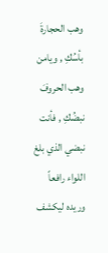وهب الحجارةَ بأسُكِ , ويامن وهب الحروفَ نبضُكِ , فأنت نبضي الذي بلغ اللواء رافعاً وريده ليكشف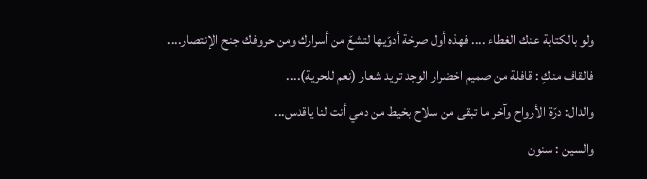ولو بالكتابة عنك الغطاء .... فهذه أول صرخة أدوّيها لتشعّ من أسرارك ومن حروفك جنح الإنتصار....
فالقاف منكِ : قافلة من صميم اخضرار الوجد تريد شعار (نعم للحرية)....
والدال: درّة الأرواح وآخر ما تبقى من سلاح بخيط من دمي أنت لنا ياقدس...
والسين : سنون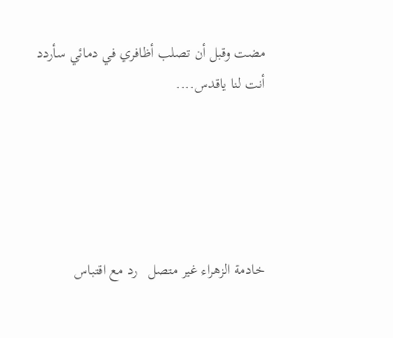مضت وقبل أن تصلب أظافري في دمائي سأردد أنت لنا ياقدس....





خادمة الزهراء غير متصل   رد مع اقتباس